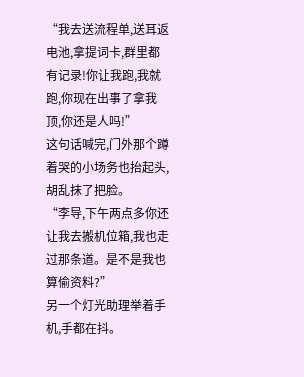“我去送流程单,送耳返电池,拿提词卡,群里都有记录!你让我跑,我就跑,你现在出事了拿我顶,你还是人吗!”
这句话喊完,门外那个蹲着哭的小场务也抬起头,胡乱抹了把脸。
“李导,下午两点多你还让我去搬机位箱,我也走过那条道。是不是我也算偷资料?”
另一个灯光助理举着手机,手都在抖。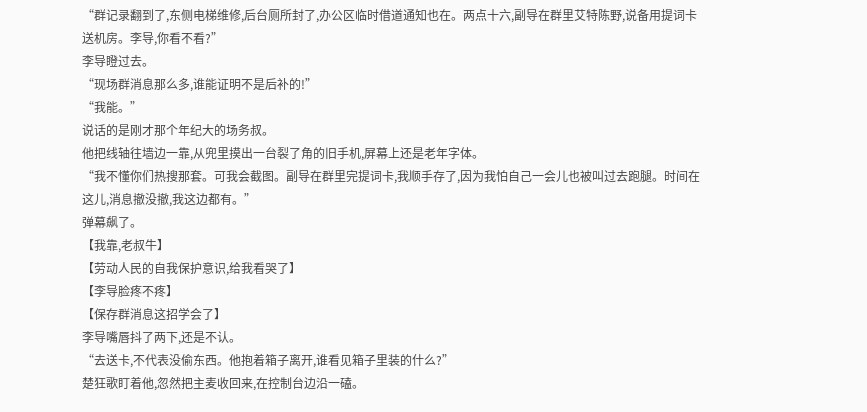“群记录翻到了,东侧电梯维修,后台厕所封了,办公区临时借道通知也在。两点十六,副导在群里艾特陈野,说备用提词卡送机房。李导,你看不看?”
李导瞪过去。
“现场群消息那么多,谁能证明不是后补的!”
“我能。”
说话的是刚才那个年纪大的场务叔。
他把线轴往墙边一靠,从兜里摸出一台裂了角的旧手机,屏幕上还是老年字体。
“我不懂你们热搜那套。可我会截图。副导在群里完提词卡,我顺手存了,因为我怕自己一会儿也被叫过去跑腿。时间在这儿,消息撤没撤,我这边都有。”
弹幕飙了。
【我靠,老叔牛】
【劳动人民的自我保护意识,给我看哭了】
【李导脸疼不疼】
【保存群消息这招学会了】
李导嘴唇抖了两下,还是不认。
“去送卡,不代表没偷东西。他抱着箱子离开,谁看见箱子里装的什么?”
楚狂歌盯着他,忽然把主麦收回来,在控制台边沿一磕。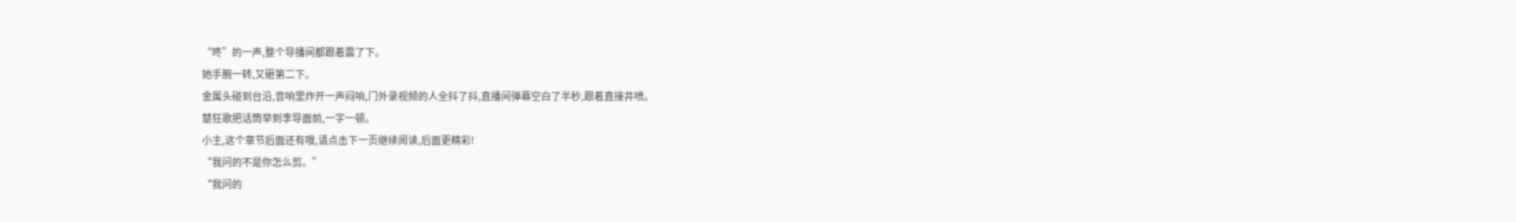“咚”的一声,整个导播间都跟着震了下。
她手腕一转,又砸第二下。
金属头碰到台沿,音响里炸开一声闷响,门外录视频的人全抖了抖,直播间弹幕空白了半秒,跟着直接井喷。
楚狂歌把话筒举到李导面前,一字一顿。
小主,这个章节后面还有哦,请点击下一页继续阅读,后面更精彩!
“我问的不是你怎么剪。”
“我问的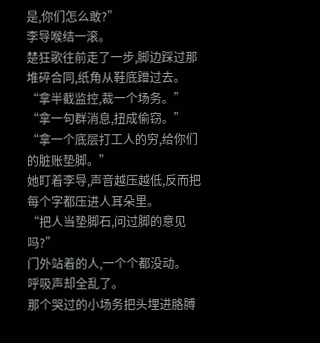是,你们怎么敢?”
李导喉结一滚。
楚狂歌往前走了一步,脚边踩过那堆碎合同,纸角从鞋底蹭过去。
“拿半截监控,裁一个场务。”
“拿一句群消息,扭成偷窃。”
“拿一个底层打工人的穷,给你们的脏账垫脚。”
她盯着李导,声音越压越低,反而把每个字都压进人耳朵里。
“把人当垫脚石,问过脚的意见吗?”
门外站着的人,一个个都没动。
呼吸声却全乱了。
那个哭过的小场务把头埋进胳膊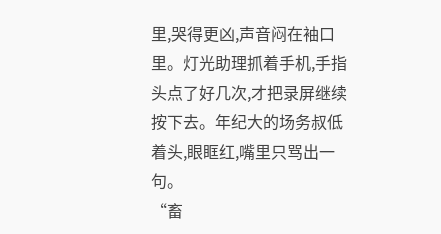里,哭得更凶,声音闷在袖口里。灯光助理抓着手机,手指头点了好几次,才把录屏继续按下去。年纪大的场务叔低着头,眼眶红,嘴里只骂出一句。
“畜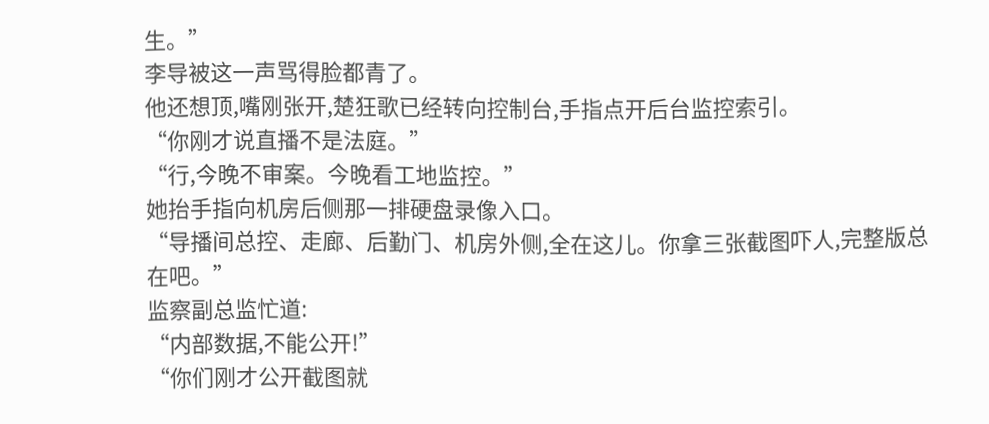生。”
李导被这一声骂得脸都青了。
他还想顶,嘴刚张开,楚狂歌已经转向控制台,手指点开后台监控索引。
“你刚才说直播不是法庭。”
“行,今晚不审案。今晚看工地监控。”
她抬手指向机房后侧那一排硬盘录像入口。
“导播间总控、走廊、后勤门、机房外侧,全在这儿。你拿三张截图吓人,完整版总在吧。”
监察副总监忙道:
“内部数据,不能公开!”
“你们刚才公开截图就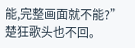能,完整画面就不能?”
楚狂歌头也不回。